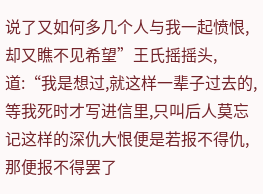说了又如何多几个人与我一起愤恨,却又瞧不见希望”王氏摇摇头,道:“我是想过,就这样一辈子过去的,等我死时才写进信里,只叫后人莫忘记这样的深仇大恨便是若报不得仇,那便报不得罢了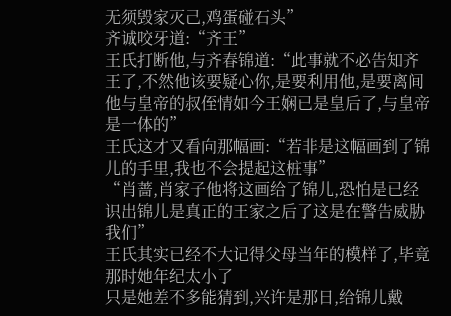无须毁家灭己,鸡蛋碰石头”
齐诚咬牙道:“齐王”
王氏打断他,与齐春锦道:“此事就不必告知齐王了,不然他该要疑心你,是要利用他,是要离间他与皇帝的叔侄情如今王娴已是皇后了,与皇帝是一体的”
王氏这才又看向那幅画:“若非是这幅画到了锦儿的手里,我也不会提起这桩事”
“肖蔷,肖家子他将这画给了锦儿,恐怕是已经识出锦儿是真正的王家之后了这是在警告威胁我们”
王氏其实已经不大记得父母当年的模样了,毕竟那时她年纪太小了
只是她差不多能猜到,兴许是那日,给锦儿戴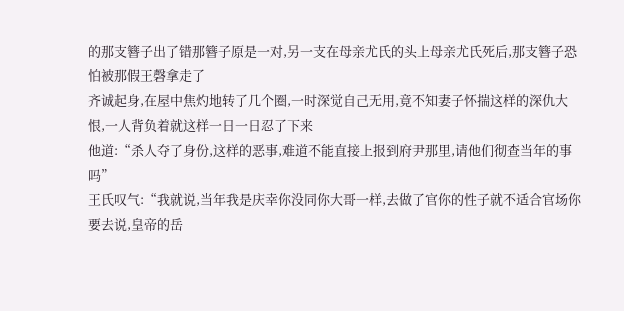的那支簪子出了错那簪子原是一对,另一支在母亲尤氏的头上母亲尤氏死后,那支簪子恐怕被那假王磬拿走了
齐诚起身,在屋中焦灼地转了几个圈,一时深觉自己无用,竟不知妻子怀揣这样的深仇大恨,一人背负着就这样一日一日忍了下来
他道:“杀人夺了身份,这样的恶事,难道不能直接上报到府尹那里,请他们彻查当年的事吗”
王氏叹气:“我就说,当年我是庆幸你没同你大哥一样,去做了官你的性子就不适合官场你要去说,皇帝的岳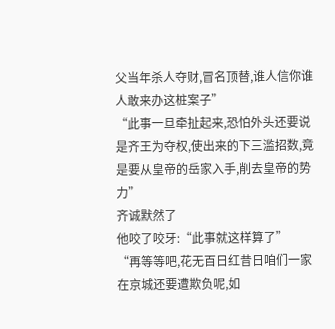父当年杀人夺财,冒名顶替,谁人信你谁人敢来办这桩案子”
“此事一旦牵扯起来,恐怕外头还要说是齐王为夺权,使出来的下三滥招数,竟是要从皇帝的岳家入手,削去皇帝的势力”
齐诚默然了
他咬了咬牙:“此事就这样算了”
“再等等吧,花无百日红昔日咱们一家在京城还要遭欺负呢,如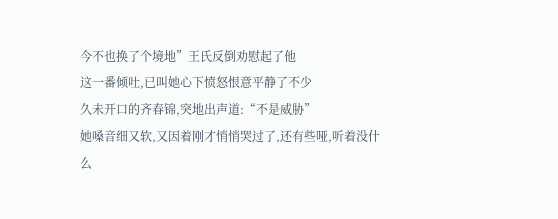今不也换了个境地”王氏反倒劝慰起了他
这一番倾吐,已叫她心下愤怒恨意平静了不少
久未开口的齐春锦,突地出声道:“不是威胁”
她嗓音细又软,又因着刚才悄悄哭过了,还有些哑,听着没什么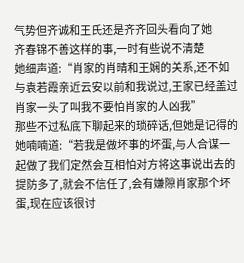气势但齐诚和王氏还是齐齐回头看向了她
齐春锦不善这样的事,一时有些说不清楚
她细声道:“肖家的肖晴和王娴的关系,还不如与袁若霞亲近云安以前和我说过,王家已经盖过肖家一头了叫我不要怕肖家的人凶我”
那些不过私底下聊起来的琐碎话,但她是记得的
她喃喃道:“若我是做坏事的坏蛋,与人合谋一起做了我们定然会互相怕对方将这事说出去的提防多了,就会不信任了,会有嫌隙肖家那个坏蛋,现在应该很讨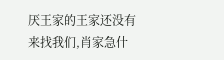厌王家的王家还没有来找我们,肖家急什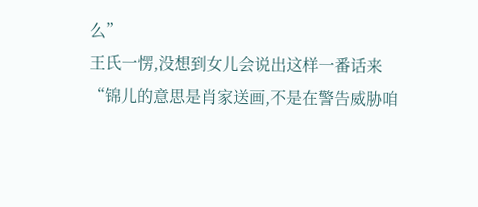么”
王氏一愣,没想到女儿会说出这样一番话来
“锦儿的意思是肖家送画,不是在警告威胁咱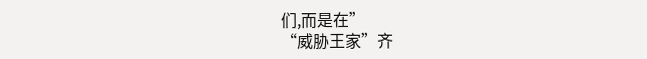们,而是在”
“威胁王家”齐